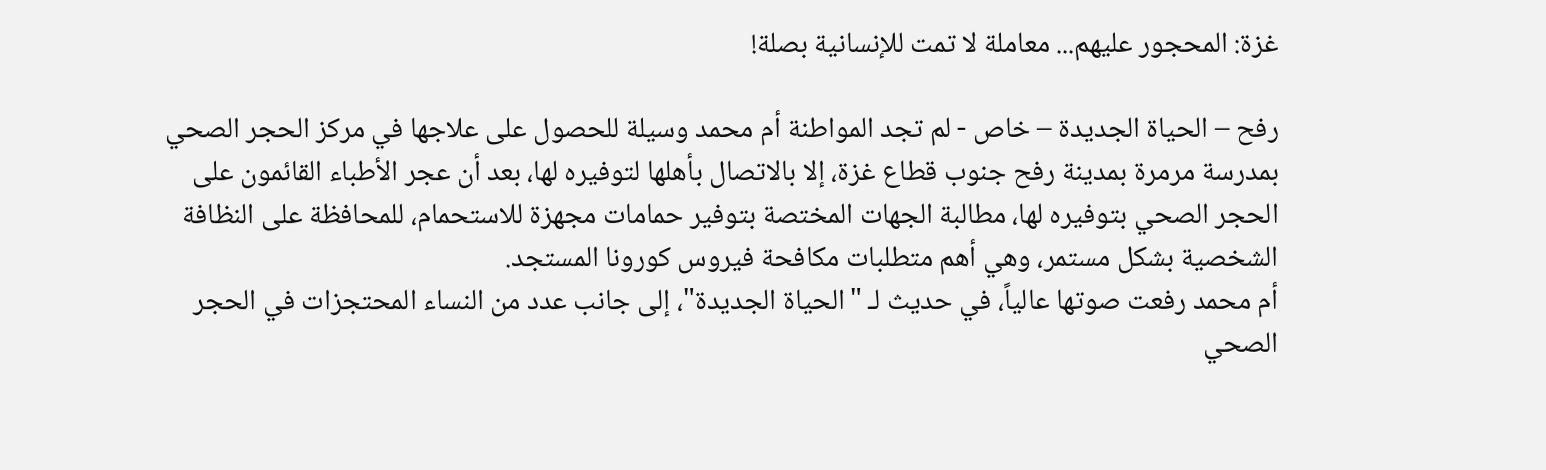غزة: المحجور عليهم... معاملة لا تمت للإنسانية بصلة!

رفح – الحياة الجديدة – خاص - لم تجد المواطنة أم محمد وسيلة للحصول على علاجها في مركز الحجر الصحي بمدرسة مرمرة بمدينة رفح جنوب قطاع غزة، إلا بالاتصال بأهلها لتوفيره لها، بعد أن عجر الأطباء القائمون على الحجر الصحي بتوفيره لها، مطالبة الجهات المختصة بتوفير حمامات مجهزة للاستحمام، للمحافظة على النظافة الشخصية بشكل مستمر، وهي أهم متطلبات مكافحة فيروس كورونا المستجد.
أم محمد رفعت صوتها عالياً، في حديث لـ "الحياة الجديدة"، إلى جانب عدد من النساء المحتجزات في الحجر الصحي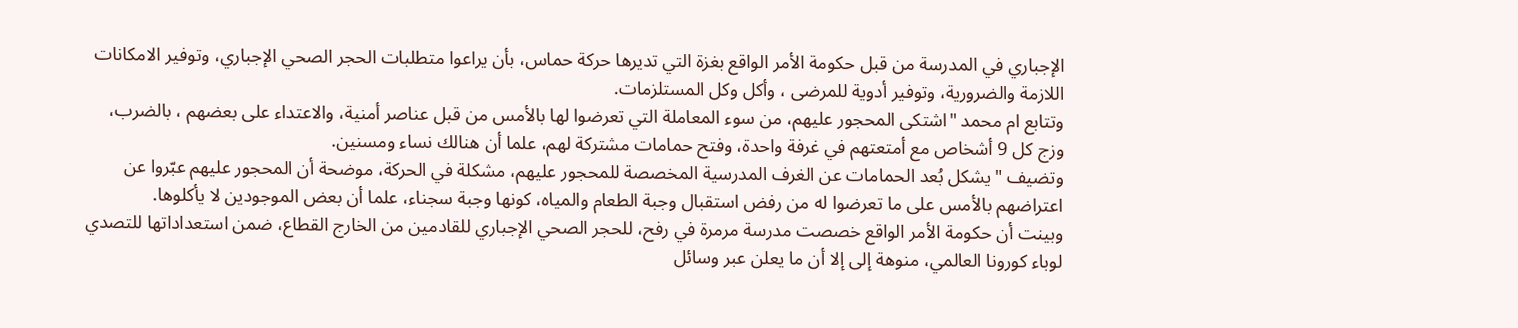الإجباري في المدرسة من قبل حكومة الأمر الواقع بغزة التي تديرها حركة حماس، بأن يراعوا متطلبات الحجر الصحي الإجباري، وتوفير الامكانات اللازمة والضرورية، وتوفير أدوية للمرضى ، وأكل وكل المستلزمات.
وتتابع ام محمد "اشتكى المحجور عليهم، من سوء المعاملة التي تعرضوا لها بالأمس من قبل عناصر أمنية، والاعتداء على بعضهم ، بالضرب، وزج كل 9 أشخاص مع أمتعتهم في غرفة واحدة، وفتح حمامات مشتركة لهم، علما أن هنالك نساء ومسنين.
وتضيف "يشكل بُعد الحمامات عن الغرف المدرسية المخصصة للمحجور عليهم، مشكلة في الحركة، موضحة أن المحجور عليهم عبّروا عن اعتراضهم بالأمس على ما تعرضوا له من رفض استقبال وجبة الطعام والمياه، كونها وجبة سجناء، علما أن بعض الموجودين لا يأكلوها.
وبينت أن حكومة الأمر الواقع خصصت مدرسة مرمرة في رفح، للحجر الصحي الإجباري للقادمين من الخارج القطاع، ضمن استعداداتها للتصدي لوباء كورونا العالمي، منوهة إلى إلا أن ما يعلن عبر وسائل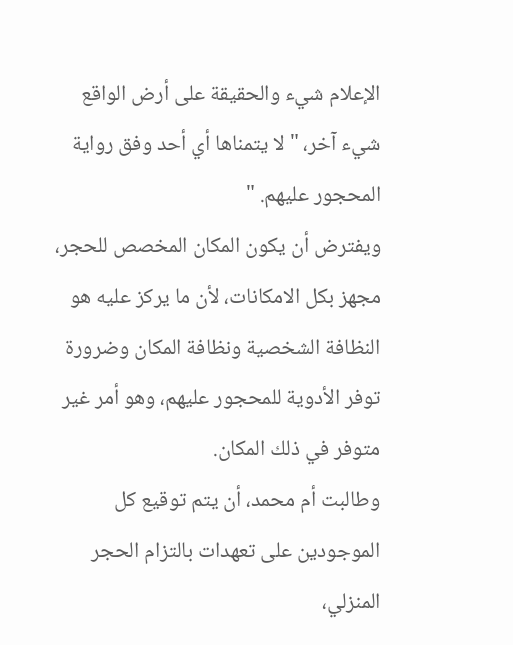الإعلام شيء والحقيقة على أرض الواقع شيء آخر، "لا يتمناها أي أحد وفق رواية المحجور عليهم. "
ويفترض أن يكون المكان المخصص للحجر، مجهز بكل الامكانات، لأن ما يركز عليه هو النظافة الشخصية ونظافة المكان وضرورة توفر الأدوية للمحجور عليهم، وهو أمر غير متوفر في ذلك المكان.
وطالبت أم محمد، أن يتم توقيع كل الموجودين على تعهدات بالتزام الحجر المنزلي،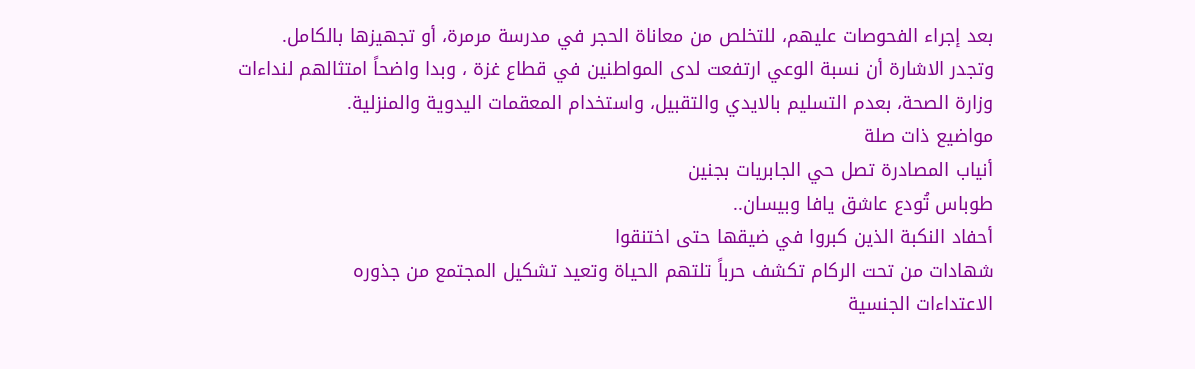بعد إجراء الفحوصات عليهم، للتخلص من معاناة الحجر في مدرسة مرمرة، أو تجهيزها بالكامل.
وتجدر الاشارة أن نسبة الوعي ارتفعت لدى المواطنين في قطاع غزة ، وبدا واضحاً امتثالهم لنداءات وزارة الصحة، بعدم التسليم بالايدي والتقبيل، واستخدام المعقمات اليدوية والمنزلية.
مواضيع ذات صلة
أنياب المصادرة تصل حي الجابريات بجنين
طوباس تُودع عاشق يافا وبيسان..
أحفاد النكبة الذين كبروا في ضيقها حتى اختنقوا
شهادات من تحت الركام تكشف حرباً تلتهم الحياة وتعيد تشكيل المجتمع من جذوره
الاعتداءات الجنسية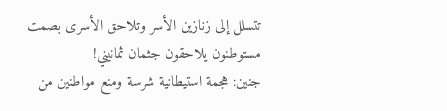تتسلل إلى زنازين الأسر وتلاحق الأسرى بصمت
مستوطنون يلاحقون جثمان ثمانيني!
جنين: هجمة استيطانية شرسة ومنع مواطنين من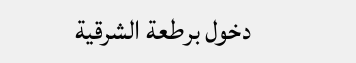دخول برطعة الشرقية